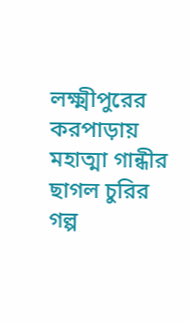লক্ষ্মীপুরের করপাড়ায় মহাত্মা গান্ধীর ছাগল চুরির গল্প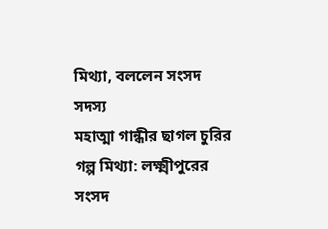মিথ্যা, বললেন সংসদ সদস্য
মহাত্মা গান্ধীর ছাগল চুরির গল্প মিথ্যা: লক্ষ্মীপুরের সংসদ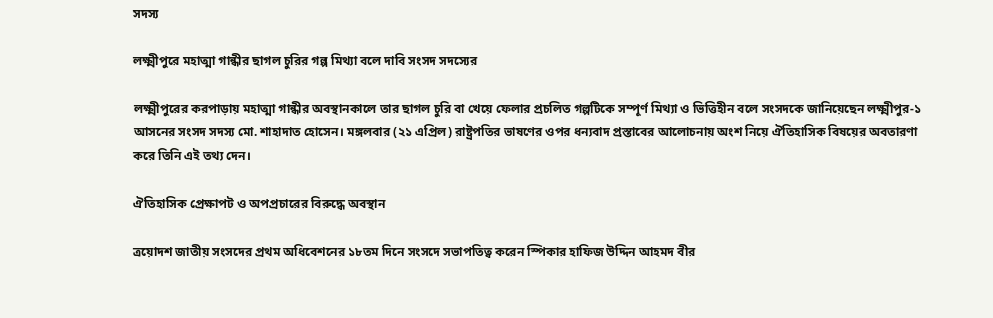সদস্য

লক্ষ্মীপুরে মহাত্মা গান্ধীর ছাগল চুরির গল্প মিথ্যা বলে দাবি সংসদ সদস্যের

লক্ষ্মীপুরের করপাড়ায় মহাত্মা গান্ধীর অবস্থানকালে তার ছাগল চুরি বা খেয়ে ফেলার প্রচলিত গল্পটিকে সম্পূর্ণ মিথ্যা ও ভিত্তিহীন বলে সংসদকে জানিয়েছেন লক্ষ্মীপুর-১ আসনের সংসদ সদস্য মো. শাহাদাত হোসেন। মঙ্গলবার (২১ এপ্রিল) রাষ্ট্রপতির ভাষণের ওপর ধন্যবাদ প্রস্তাবের আলোচনায় অংশ নিয়ে ঐতিহাসিক বিষয়ের অবতারণা করে তিনি এই তথ্য দেন।

ঐতিহাসিক প্রেক্ষাপট ও অপপ্রচারের বিরুদ্ধে অবস্থান

ত্রয়োদশ জাতীয় সংসদের প্রথম অধিবেশনের ১৮তম দিনে সংসদে সভাপতিত্ব করেন স্পিকার হাফিজ উদ্দিন আহমদ বীর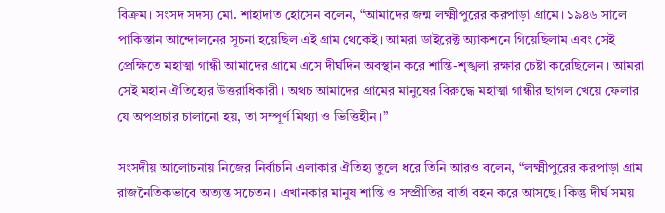বিক্রম। সংসদ সদস্য মো. শাহাদাত হোসেন বলেন, “আমাদের জন্ম লক্ষ্মীপুরের করপাড়া গ্রামে। ১৯৪৬ সালে পাকিস্তান আন্দোলনের সূচনা হয়েছিল এই গ্রাম থেকেই। আমরা ডাইরেক্ট অ্যাকশনে গিয়েছিলাম এবং সেই প্রেক্ষিতে মহাত্মা গান্ধী আমাদের গ্রামে এসে দীর্ঘদিন অবস্থান করে শান্তি-শৃঙ্খলা রক্ষার চেষ্টা করেছিলেন। আমরা সেই মহান ঐতিহ্যের উত্তরাধিকারী। অথচ আমাদের গ্রামের মানুষের বিরুদ্ধে মহাত্মা গান্ধীর ছাগল খেয়ে ফেলার যে অপপ্রচার চালানো হয়, তা সম্পূর্ণ মিথ্যা ও ভিত্তিহীন।”

সংসদীয় আলোচনায় নিজের নির্বাচনি এলাকার ঐতিহ্য তুলে ধরে তিনি আরও বলেন, “লক্ষ্মীপুরের করপাড়া গ্রাম রাজনৈতিকভাবে অত্যন্ত সচেতন। এখানকার মানুষ শান্তি ও সম্প্রীতির বার্তা বহন করে আসছে। কিন্তু দীর্ঘ সময়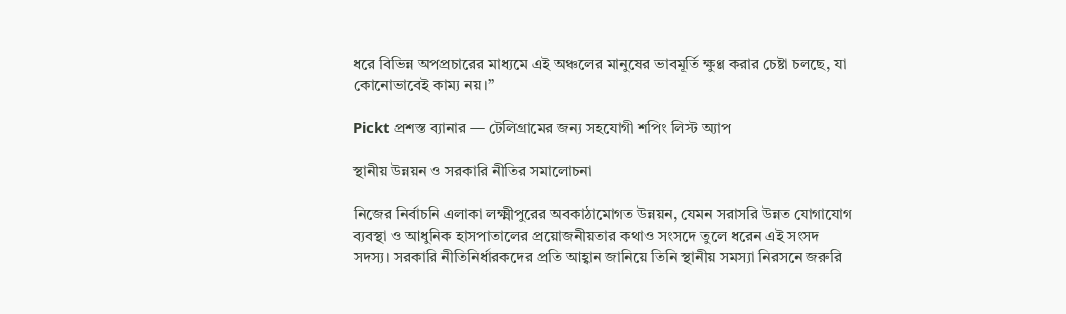ধরে বিভিন্ন অপপ্রচারের মাধ্যমে এই অঞ্চলের মানুষের ভাবমূর্তি ক্ষুণ্ণ করার চেষ্টা চলছে, যা কোনোভাবেই কাম্য নয়।”

Pickt প্রশস্ত ব্যানার — টেলিগ্রামের জন্য সহযোগী শপিং লিস্ট অ্যাপ

স্থানীয় উন্নয়ন ও সরকারি নীতির সমালোচনা

নিজের নির্বাচনি এলাকা লক্ষ্মীপুরের অবকাঠামোগত উন্নয়ন, যেমন সরাসরি উন্নত যোগাযোগ ব্যবস্থা ও আধুনিক হাসপাতালের প্রয়োজনীয়তার কথাও সংসদে তুলে ধরেন এই সংসদ সদস্য। সরকারি নীতিনির্ধারকদের প্রতি আহ্বান জানিয়ে তিনি স্থানীয় সমস্যা নিরসনে জরুরি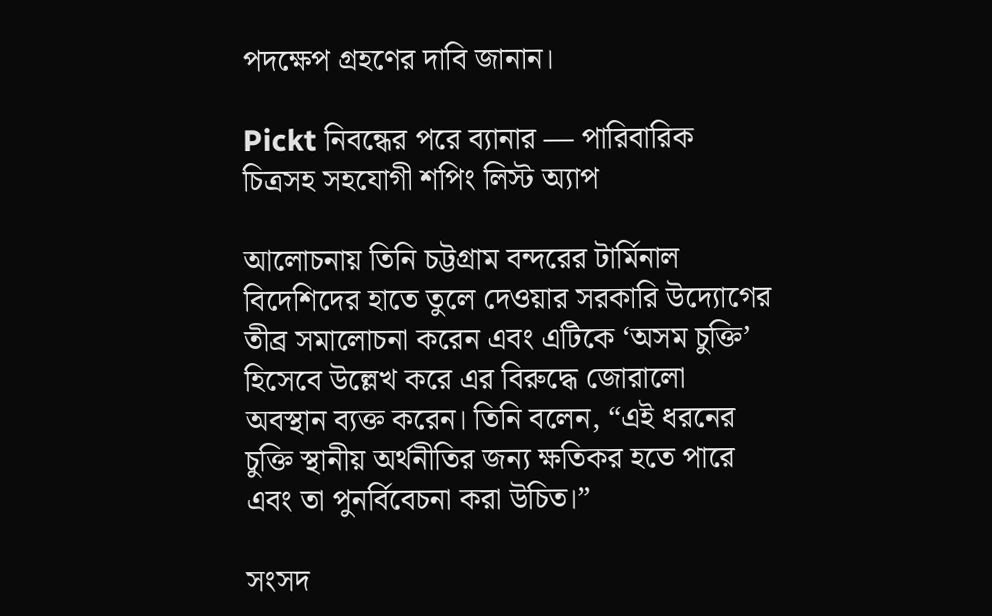পদক্ষেপ গ্রহণের দাবি জানান।

Pickt নিবন্ধের পরে ব্যানার — পারিবারিক চিত্রসহ সহযোগী শপিং লিস্ট অ্যাপ

আলোচনায় তিনি চট্টগ্রাম বন্দরের টার্মিনাল বিদেশিদের হাতে তুলে দেওয়ার সরকারি উদ্যোগের তীব্র সমালোচনা করেন এবং এটিকে ‘অসম চুক্তি’ হিসেবে উল্লেখ করে এর বিরুদ্ধে জোরালো অবস্থান ব্যক্ত করেন। তিনি বলেন, “এই ধরনের চুক্তি স্থানীয় অর্থনীতির জন্য ক্ষতিকর হতে পারে এবং তা পুনর্বিবেচনা করা উচিত।”

সংসদ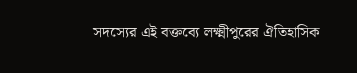সদস্যের এই বক্তব্যে লক্ষ্মীপুরের ঐতিহাসিক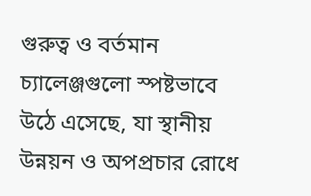গুরুত্ব ও বর্তমান চ্যালেঞ্জগুলো স্পষ্টভাবে উঠে এসেছে, যা স্থানীয় উন্নয়ন ও অপপ্রচার রোধে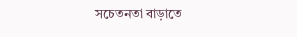সচেতনতা বাড়াতে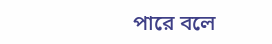পারে বলে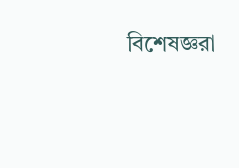বিশেষজ্ঞরা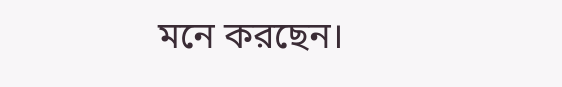মনে করছেন।